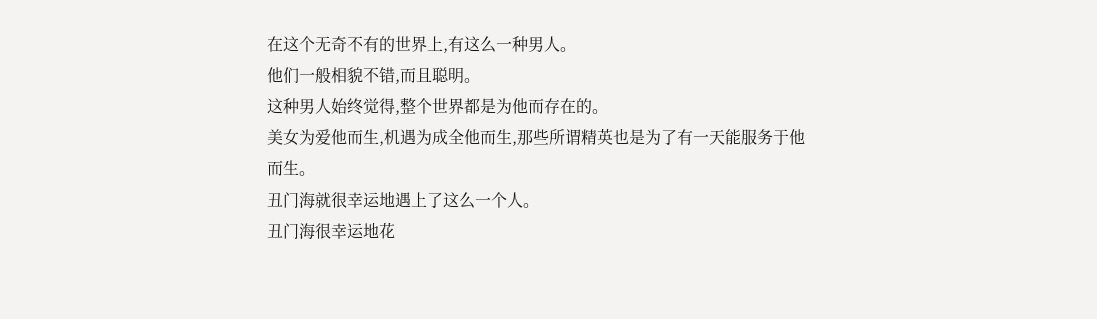在这个无奇不有的世界上,有这么一种男人。
他们一般相貌不错,而且聪明。
这种男人始终觉得,整个世界都是为他而存在的。
美女为爱他而生,机遇为成全他而生,那些所谓精英也是为了有一天能服务于他而生。
丑门海就很幸运地遇上了这么一个人。
丑门海很幸运地花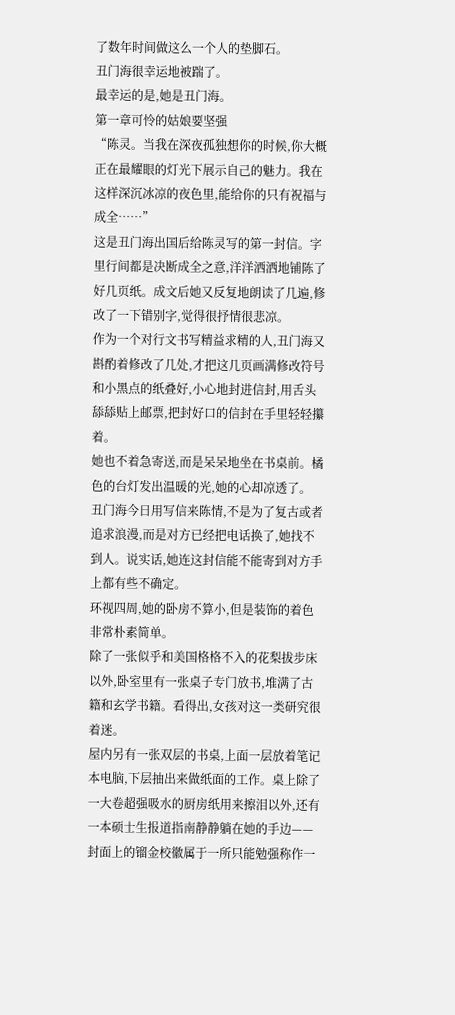了数年时间做这么一个人的垫脚石。
丑门海很幸运地被踹了。
最幸运的是,她是丑门海。
第一章可怜的姑娘要坚强
“陈灵。当我在深夜孤独想你的时候,你大概正在最耀眼的灯光下展示自己的魅力。我在这样深沉冰凉的夜色里,能给你的只有祝福与成全……”
这是丑门海出国后给陈灵写的第一封信。字里行间都是决断成全之意,洋洋洒洒地铺陈了好几页纸。成文后她又反复地朗读了几遍,修改了一下错别字,觉得很抒情很悲凉。
作为一个对行文书写精益求精的人,丑门海又斟酌着修改了几处,才把这几页画满修改符号和小黑点的纸叠好,小心地封进信封,用舌头舔舔贴上邮票,把封好口的信封在手里轻轻攥着。
她也不着急寄送,而是呆呆地坐在书桌前。橘色的台灯发出温暖的光,她的心却凉透了。
丑门海今日用写信来陈情,不是为了复古或者追求浪漫,而是对方已经把电话换了,她找不到人。说实话,她连这封信能不能寄到对方手上都有些不确定。
环视四周,她的卧房不算小,但是装饰的着色非常朴素简单。
除了一张似乎和美国格格不入的花梨拔步床以外,卧室里有一张桌子专门放书,堆满了古籍和玄学书籍。看得出,女孩对这一类研究很着迷。
屋内另有一张双层的书桌,上面一层放着笔记本电脑,下层抽出来做纸面的工作。桌上除了一大卷超强吸水的厨房纸用来擦泪以外,还有一本硕士生报道指南静静躺在她的手边——封面上的镏金校徽属于一所只能勉强称作一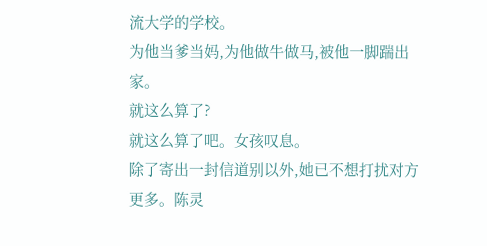流大学的学校。
为他当爹当妈,为他做牛做马,被他一脚踹出家。
就这么算了?
就这么算了吧。女孩叹息。
除了寄出一封信道别以外,她已不想打扰对方更多。陈灵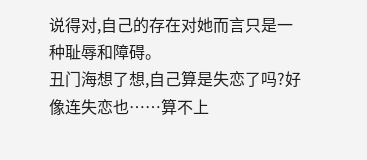说得对,自己的存在对她而言只是一种耻辱和障碍。
丑门海想了想,自己算是失恋了吗?好像连失恋也……算不上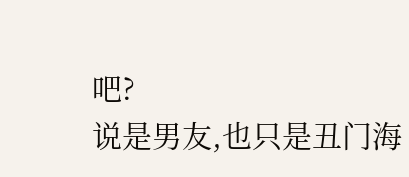吧?
说是男友,也只是丑门海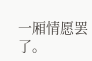一厢情愿罢了。